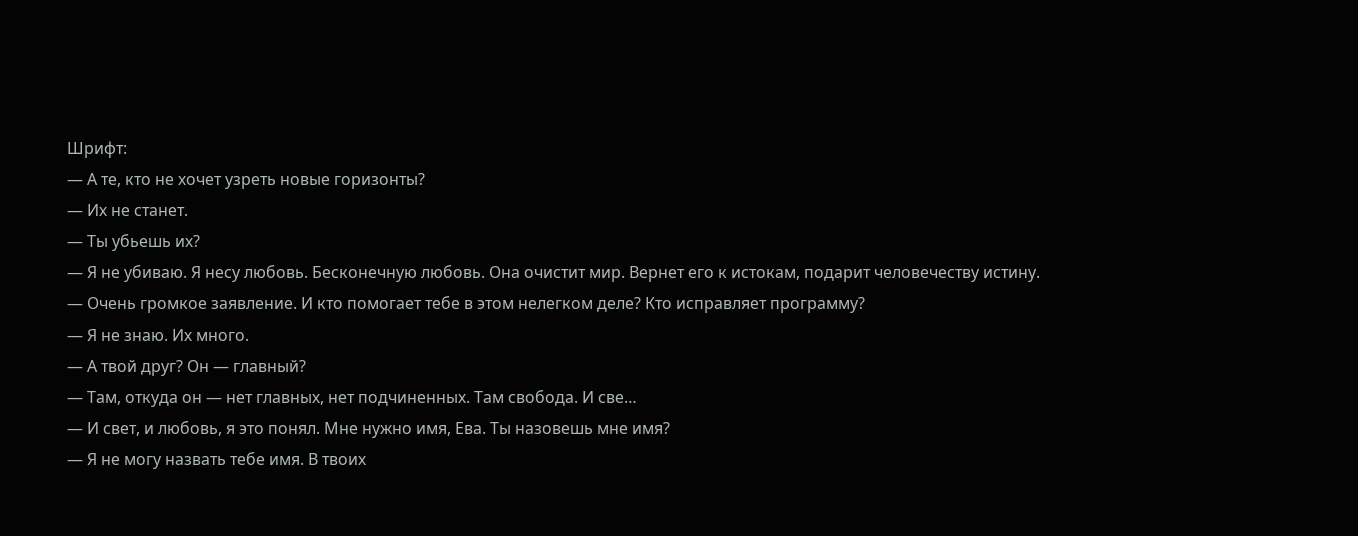Шрифт:
— А те, кто не хочет узреть новые горизонты?
— Их не станет.
— Ты убьешь их?
— Я не убиваю. Я несу любовь. Бесконечную любовь. Она очистит мир. Вернет его к истокам, подарит человечеству истину.
— Очень громкое заявление. И кто помогает тебе в этом нелегком деле? Кто исправляет программу?
— Я не знаю. Их много.
— А твой друг? Он — главный?
— Там, откуда он — нет главных, нет подчиненных. Там свобода. И све…
— И свет, и любовь, я это понял. Мне нужно имя, Ева. Ты назовешь мне имя?
— Я не могу назвать тебе имя. В твоих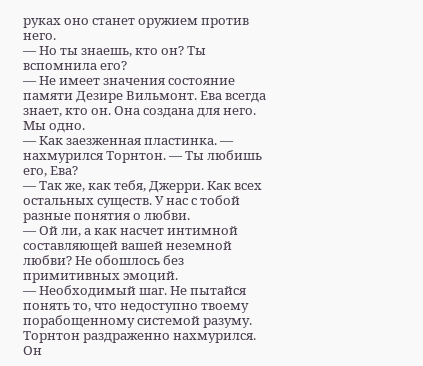руках оно станет оружием против него.
— Но ты знаешь, кто он? Ты вспомнила его?
— Не имеет значения состояние памяти Дезире Вильмонт. Ева всегда знает, кто он. Она создана для него. Мы одно.
— Как заезженная пластинка. — нахмурился Торнтон. — Ты любишь его, Ева?
— Так же, как тебя, Джерри. Как всех остальных существ. У нас с тобой разные понятия о любви.
— Ой ли, а как насчет интимной составляющей вашей неземной любви? Не обошлось без примитивных эмоций.
— Необходимый шаг. Не пытайся понять то, что недоступно твоему порабощенному системой разуму.
Торнтон раздраженно нахмурился. Он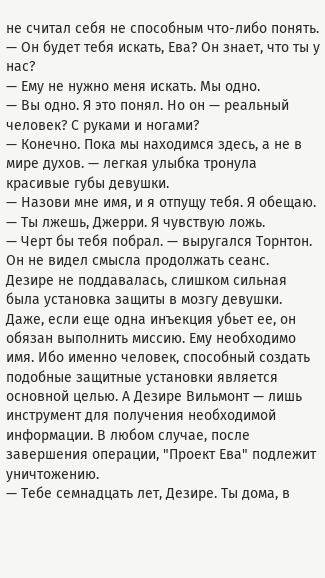не считал себя не способным что-либо понять.
— Он будет тебя искать, Ева? Он знает, что ты у нас?
— Ему не нужно меня искать. Мы одно.
— Вы одно. Я это понял. Но он — реальный человек? С руками и ногами?
— Конечно. Пока мы находимся здесь, а не в мире духов. — легкая улыбка тронула красивые губы девушки.
— Назови мне имя, и я отпущу тебя. Я обещаю.
— Ты лжешь, Джерри. Я чувствую ложь.
— Черт бы тебя побрал. — выругался Торнтон.
Он не видел смысла продолжать сеанс. Дезире не поддавалась, слишком сильная была установка защиты в мозгу девушки. Даже, если еще одна инъекция убьет ее, он обязан выполнить миссию. Ему необходимо имя. Ибо именно человек, способный создать подобные защитные установки является основной целью. А Дезире Вильмонт — лишь инструмент для получения необходимой информации. В любом случае, после завершения операции, "Проект Ева" подлежит уничтожению.
— Тебе семнадцать лет, Дезире. Ты дома, в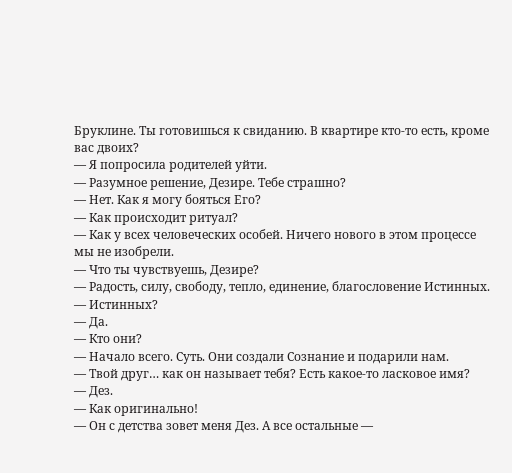Бруклине. Ты готовишься к свиданию. В квартире кто-то есть, кроме вас двоих?
— Я попросила родителей уйти.
— Разумное решение, Дезире. Тебе страшно?
— Нет. Как я могу бояться Его?
— Как происходит ритуал?
— Как у всех человеческих особей. Ничего нового в этом процессе мы не изобрели.
— Что ты чувствуешь, Дезире?
— Радость, силу, свободу, тепло, единение, благословение Истинных.
— Истинных?
— Да.
— Кто они?
— Начало всего. Суть. Они создали Сознание и подарили нам.
— Твой друг… как он называет тебя? Есть какое-то ласковое имя?
— Дез.
— Как оригинально!
— Он с детства зовет меня Дез. А все остальные —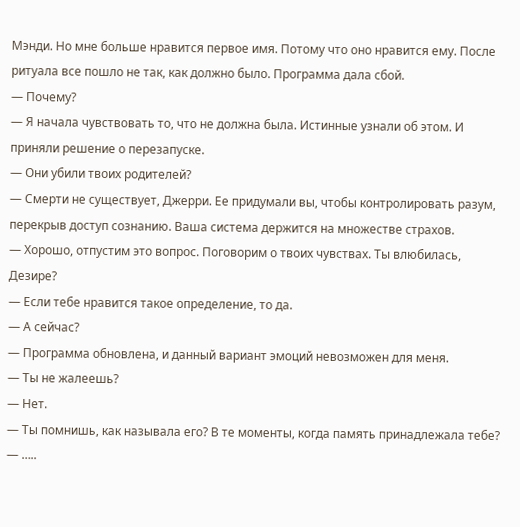Мэнди. Но мне больше нравится первое имя. Потому что оно нравится ему. После ритуала все пошло не так, как должно было. Программа дала сбой.
— Почему?
— Я начала чувствовать то, что не должна была. Истинные узнали об этом. И приняли решение о перезапуске.
— Они убили твоих родителей?
— Смерти не существует, Джерри. Ее придумали вы, чтобы контролировать разум, перекрыв доступ сознанию. Ваша система держится на множестве страхов.
— Хорошо, отпустим это вопрос. Поговорим о твоих чувствах. Ты влюбилась, Дезире?
— Если тебе нравится такое определение, то да.
— А сейчас?
— Программа обновлена, и данный вариант эмоций невозможен для меня.
— Ты не жалеешь?
— Нет.
— Ты помнишь, как называла его? В те моменты, когда память принадлежала тебе?
— …..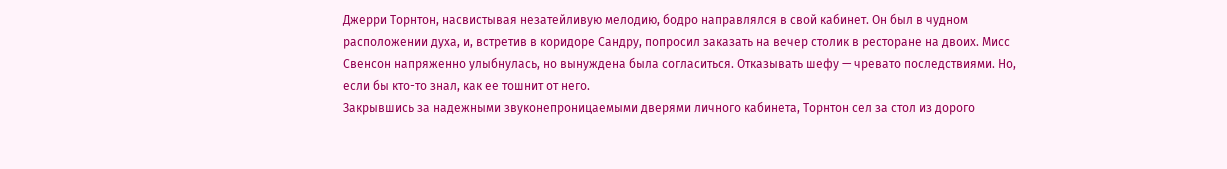Джерри Торнтон, насвистывая незатейливую мелодию, бодро направлялся в свой кабинет. Он был в чудном расположении духа, и, встретив в коридоре Сандру, попросил заказать на вечер столик в ресторане на двоих. Мисс Свенсон напряженно улыбнулась, но вынуждена была согласиться. Отказывать шефу — чревато последствиями. Но, если бы кто-то знал, как ее тошнит от него.
Закрывшись за надежными звуконепроницаемыми дверями личного кабинета, Торнтон сел за стол из дорого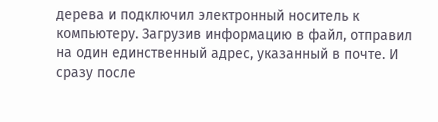дерева и подключил электронный носитель к компьютеру. Загрузив информацию в файл, отправил на один единственный адрес, указанный в почте. И сразу после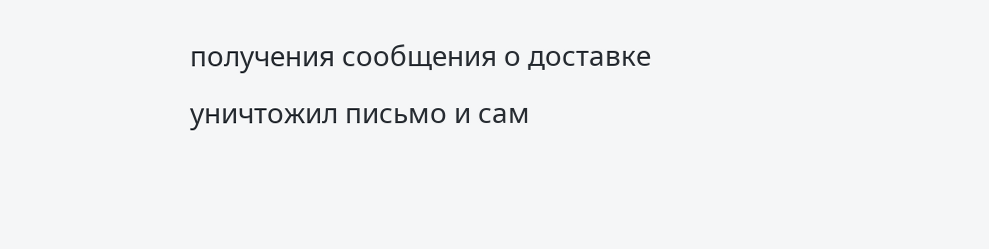получения сообщения о доставке уничтожил письмо и сам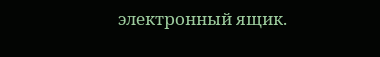электронный ящик.